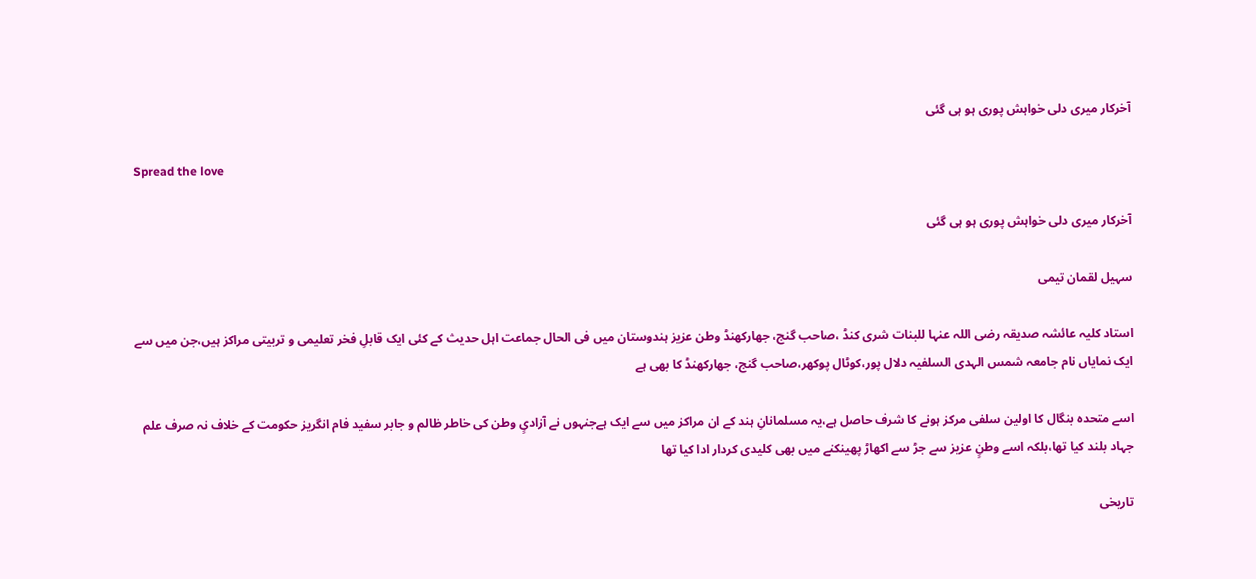آخرکار میری دلی خواہش پوری ہو ہی گئی

Spread the love

آخرکار میری دلی خواہش پوری ہو ہی گئی

سہیل لقمان تیمی

استاد کلیہ عائشہ صدیقہ رضی اللہ عنہا للبنات شری کنڈ ،صاحب گنج، جھارکھنڈ وطن عزیز ہندوستان میں فی الحال جماعت اہل حدیث کے کئی ایک قابلِ فخر تعلیمی و تربیتی مراکز ہیں،جن میں سے ایک نمایاں نام جامعہ شمس الہدی السلفیہ دلال پور،کوٹال پوکھر،صاحب گنج، جھارکھنڈ کا بھی ہے

اسے متحدہ بنگال کا اولین سلفی مرکز ہونے کا شرف حاصل ہے،یہ مسلمانانِ ہند کے ان مراکز میں سے ایک ہےجنہوں نے آزادیٍ وطن کی خاطر ظالم و جابر سفید فام انگریز حکومت کے خلاف نہ صرف علم جہاد بلند کیا تھا،بلکہ اسے وطنٍ عزیز سے جڑ سے اکھاڑ پھینکنے میں بھی کلیدی کردار ادا کیا تھا

تاریخی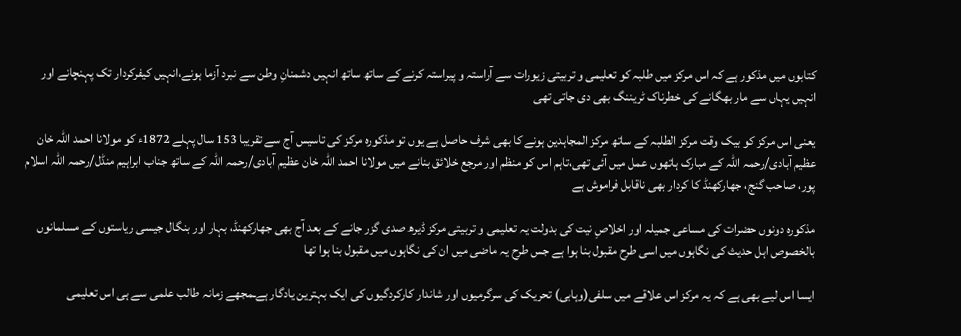کتابوں میں مذکور ہے کہ اس مرکز میں طلبہ کو تعلیمی و تربیتی زیورات سے آراستہ و پیراستہ کرنے کے ساتھ ساتھ انہیں دشمنانِ وطن سے نبرد آزما ہونے،انہیں کیفرکردار تک پہنچانے اور انہیں یہاں سے مار بھگانے کی خطرناک ٹریننگ بھی دی جاتی تھی

یعنی اس مرکز کو بیک وقت مرکز الطلبہ کے ساتھ مرکز المجاہدین ہونے کا بھی شرف حاصل ہے یوں تو مذکورہ مرکز کی تاسیس آج سے تقریبا 153 سال پہلے 1872ء کو مولانا احمد اللہ خان عظیم آبادی/رحمہ اللہ کے مبارک ہاتھوں عمل میں آئی تھی،تاہم اس کو منظم اور مرجع خلائق بنانے میں مولانا احمد اللہ خان عظیم آبادی/رحمہ اللہ کے ساتھ جناب ابراہیم منڈل/رحمہ اللہ اسلام پور، صاحب گنج، جھارکھنڈ کا کردار بھی ناقابل فراموش ہے

مذکورہ دونوں حضرات کی مساعی جمیلہ اور اخلاصِ نیت کی بدولت یہ تعلیمی و تربیتی مرکز ڈیرھ صدی گزر جانے کے بعد آج بھی جھارکھنڈ، بہار اور بنگال جیسی ریاستوں کے مسلمانوں بالخصوص اہل حدیث کی نگاہوں میں اسی طرح مقبول بنا ہوا ہے جس طرح یہ ماضی میں ان کی نگاہوں میں مقبول بنا ہوا تھا

ایسا اس لیے بھی ہے کہ یہ مرکز اس علاقے میں سلفی(وہابی) تحریک کی سرگرمیوں اور شاندار کارکردگیوں کی ایک بہترین یادگار ہےـمجھے زمانہ طالب علمی سے ہی اس تعلیمی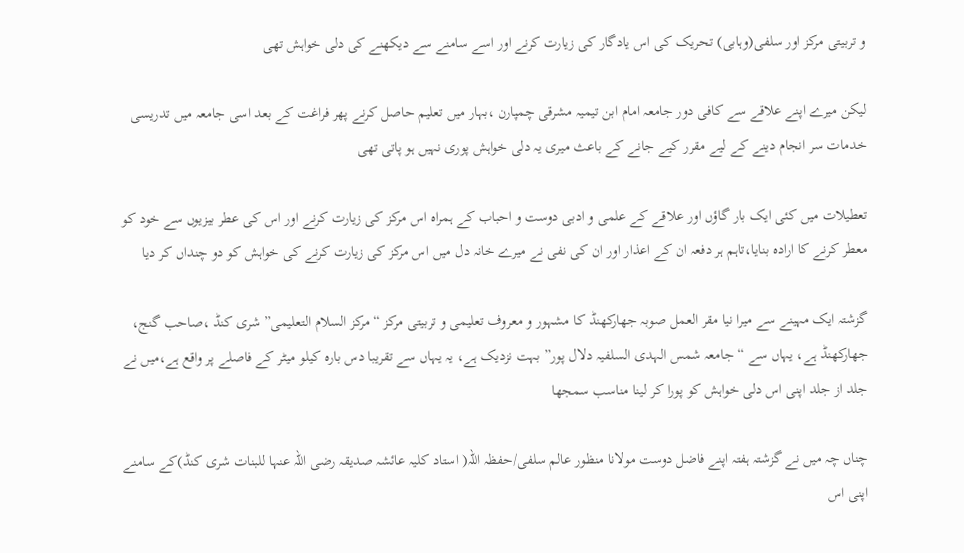و تربیتی مرکز اور سلفی(وہابی) تحریک کی اس یادگار کی زیارت کرنے اور اسے سامنے سے دیکھنے کی دلی خواہش تھی

لیکن میرے اپنے علاقے سے کافی دور جامعہ امام ابن تیمیہ مشرقی چمپارن ،بہار میں تعلیم حاصل کرنے پھر فراغت کے بعد اسی جامعہ میں تدریسی خدمات سر انجام دینے کے لیے مقرر کیے جانے کے باعث میری یہ دلی خواہش پوری نہیں ہو پاتی تھی

تعطیلات میں کئی ایک بار گاؤں اور علاقے کے علمی و ادبی دوست و احباب کے ہمراہ اس مرکز کی زیارت کرنے اور اس کی عطر بیزیوں سے خود کو معطر کرنے کا ارادہ بنایا،تاہم ہر دفعہ ان کے اعذار اور ان کی نفی نے میرے خانہ دل میں اس مرکز کی زیارت کرنے کی خواہش کو دو چنداں کر دیا

گزشتہ ایک مہینے سے میرا نیا مقر العمل صوبہ جھارکھنڈ کا مشہور و معروف تعلیمی و تربیتی مرکز “مرکز السلام التعلیمی” شری کنڈ ،صاحب گنج، جھارکھنڈ ہے، یہاں سے “جامعہ شمس الہدی السلفیہ دلال پور” بہت نزدیک ہے، یہ یہاں سے تقریبا دس بارہ کیلو میٹر کے فاصلے پر واقع ہے،میں نے جلد از جلد اپنی اس دلی خواہش کو پورا کر لینا مناسب سمجھا

چناں چہ میں نے گزشتہ ہفتہ اپنے فاضل دوست مولانا منظور عالم سلفی/حفظہ اللہ( استاد کلیہ عائشہ صدیقہ رضی اللہ عنہا للبنات شری کنڈ)کے سامنے اپنی اس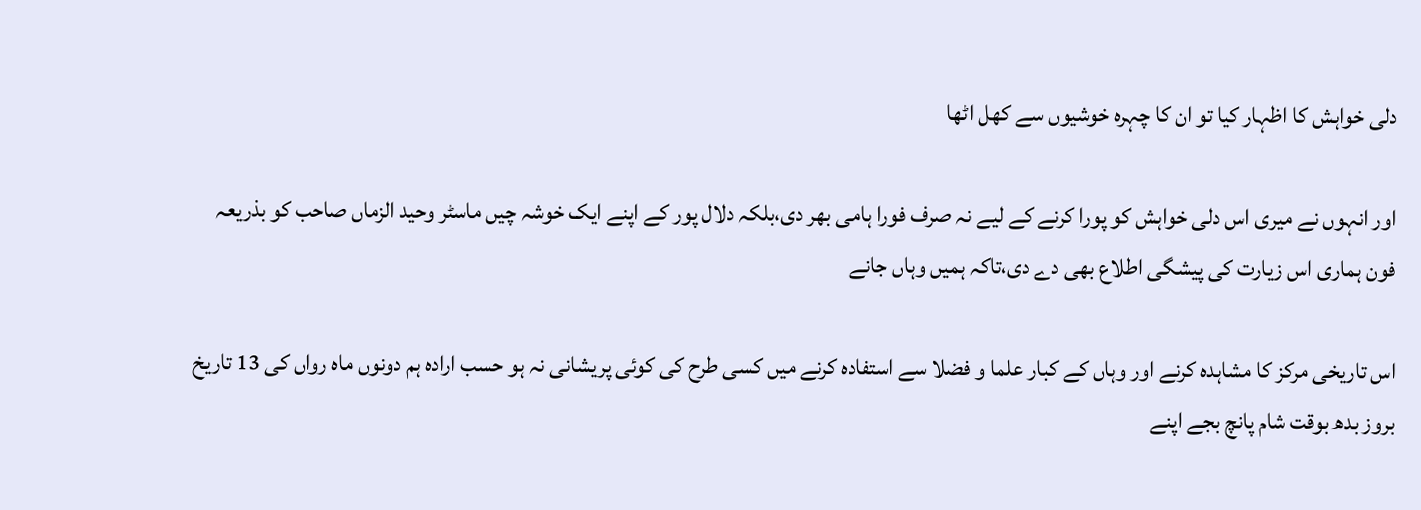دلی خواہش کا اظہار کیا تو ان کا چہرہ خوشیوں سے کھل اٹھا

اور انہوں نے میری اس دلی خواہش کو پورا کرنے کے لیے نہ صرف فورا ہامی بھر دی،بلکہ دلال پور کے اپنے ایک خوشہ چیں ماسٹر وحید الزماں صاحب کو بذریعہ فون ہماری اس زیارت کی پیشگی اطلاع بھی دے دی،تاکہ ہمیں وہاں جانے

اس تاریخی مرکز کا مشاہدہ کرنے اور وہاں کے کبار علما و فضلا سے استفادہ کرنے میں کسی طرح کی کوئی پریشانی نہ ہو حسب ارادہ ہم دونوں ماہ رواں کی 13 تاریخ بروز بدھ بوقت شام پانچ بجے اپنے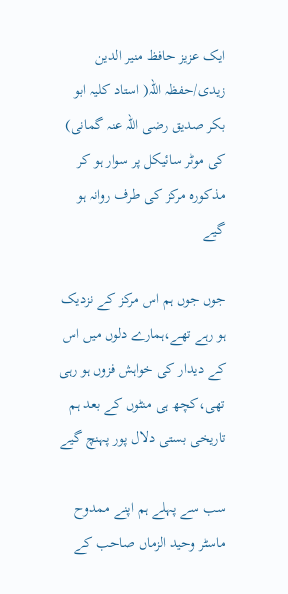ایک عزیز حافظ منیر الدین زیدی/حفظہ اللہ( استاد کلیہ ابو بکر صدیق رضی اللہ عنہ گمانی) کی موٹر سائیکل پر سوار ہو کر مذکورہ مرکز کی طرف روانہ ہو گیے

جوں جوں ہم اس مرکز کے نزدیک ہو رہے تھے،ہمارے دلوں میں اس کے دیدار کی خواہش فزوں ہو رہی تھی،کچھ ہی منٹوں کے بعد ہم تاریخی بستی دلال پور پہنچ گیے

سب سے پہلے ہم اپنے ممدوح ماسٹر وحید الزماں صاحب کے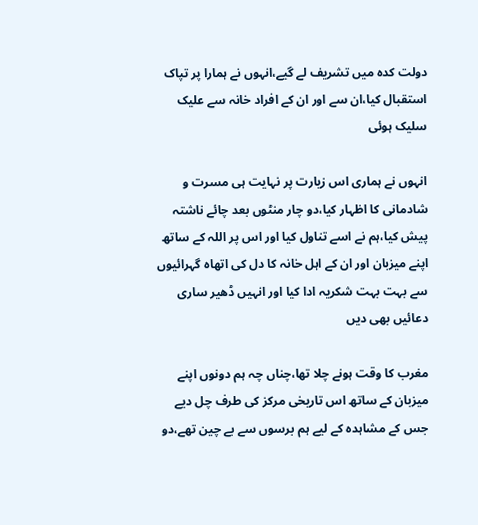دولت کدہ میں تشریف لے گیے،انہوں نے ہمارا پر تپاک استقبال کیا،ان سے اور ان کے افراد خانہ سے علیک سلیک ہوئی

انہوں نے ہماری اس زیارت پر نہایت ہی مسرت و شادمانی کا اظہار کیا،دو چار منٹوں بعد چائے ناشتہ پیش کیا،ہم نے اسے تناول کیا اور اس پر اللہ کے ساتھ اپنے میزبان اور ان کے اہل خانہ کا دل کی اتھاہ گہرائیوں سے بہت بہت شکریہ ادا کیا اور انہیں ڈھیر ساری دعائیں بھی دیں

مغرب کا وقت ہونے چلا تھا،چناں چہ ہم دونوں اپنے میزبان کے ساتھ اس تاریخی مرکز کی طرف چل دیے جس کے مشاہدہ کے لیے ہم برسوں سے بے چین تھے،دو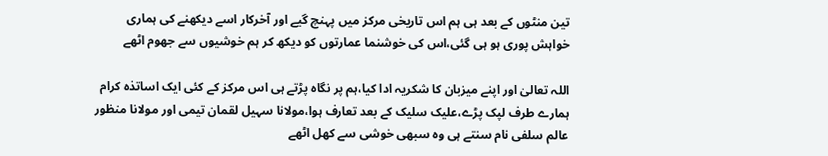تین منٹوں کے بعد ہی ہم اس تاریخی مرکز میں پہنچ گیے اور آخرکار اسے دیکھنے کی ہماری خواہش پوری ہو ہی گئی،اس کی خوشنما عمارتوں کو دیکھ کر ہم خوشیوں سے جھوم اٹھے

اللہ تعالیٰ اور اپنے میزبان کا شکریہ ادا کیا،ہم پر نگاہ پڑتے ہی اس مرکز کے کئی ایک اساتذہ کرام ہمارے طرف لپک پڑے،علیک سلیک کے بعد تعارف ہوا،مولانا سہیل لقمان تیمی اور مولانا منظور عالم سلفی نام سنتے ہی وہ سبھی خوشی سے کھل اٹھے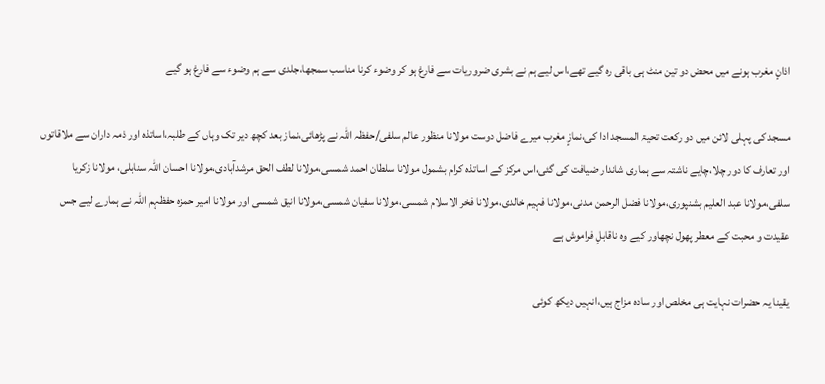اذانٍ مغرب ہونے میں محض دو تین منٹ ہی باقی رہ گیے تھے،اس لیے ہم نے بشری ضروریات سے فارغ ہو کر وضوء کرنا مناسب سمجھا،جلدی سے ہم وضوء سے فارغ ہو گیے

مسجد کی پہلی لائن میں دو رکعت تحیۃ المسجد ادا کی،نمازٍ مغرب میرے فاضل دوست مولانا منظور عالم سلفی/حفظہ اللہ نے پڑھائی،نماز بعد کچھ دیر تک وہاں کے طلبہ،اساتذہ اور ذمہ داران سے ملاقاتوں اور تعارف کا دور چلا،چایے ناشتہ سے ہماری شاندار ضیافت کی گئی،اس مرکز کے اساتذہ کرام بشمول مولانا سلطان احمد شمسی،مولانا لطف الحق مرشدآبادی،مولانا احسان اللہ سنابلی، مولانا زکریا سلفی،مولانا عبد العلیم بشنپوری،مولانا فضل الرحمن مدنی،مولانا فہیم خالدی،مولانا فخر الاسلام شمسی،مولانا سفیان شمسی،مولانا انیق شمسی اور مولانا امیر حمزہ حفظہم اللہ نے ہمارے لیے جس عقیدت و محبت کے معطر پھول نچھاور کیے وہ ناقابلِ فراموش ہے

یقینا یہ حضرات نہایت ہی مخلص اور سادہ مزاج ہیں،انہیں دیکھ کوئی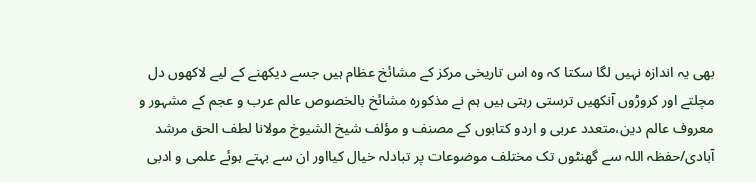بھی یہ اندازہ نہیں لگا سکتا کہ وہ اس تاریخی مرکز کے مشائخ عظام ہیں جسے دیکھنے کے لیے لاکھوں دل مچلتے اور کروڑوں آنکھیں ترستی رہتی ہیں ہم نے مذکورہ مشائخ بالخصوص عالم عرب و عجم کے مشہور و معروف عالم دین،متعدد عربی و اردو کتابوں کے مصنف و مؤلف شیخ الشیوخ مولانا لطف الحق مرشد آبادی/حفظہ اللہ سے گھنٹوں تک مختلف موضوعات پر تبادلہ خیال کیااور ان سے بہتے ہوئے علمی و ادبی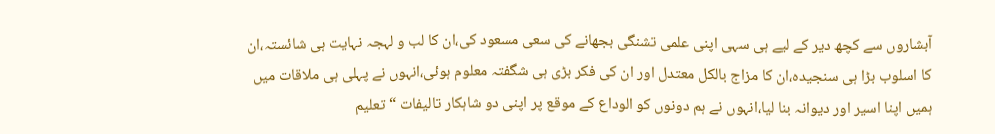آبشاروں سے کچھ دیر کے لیے ہی سہی اپنی علمی تشنگی بجھانے کی سعی مسعود کی،ان کا لب و لہجہ نہایت ہی شائستہ،ان کا اسلوب بڑا ہی سنجیدہ،ان کا مزاج بالکل معتدل اور ان کی فکر بڑی ہی شگفتہ معلوم ہوئی،انہوں نے پہلی ہی ملاقات میں ہمیں اپنا اسیر اور دیوانہ بنا لیا،انہوں نے ہم دونوں کو الوداع کے موقع پر اپنی دو شاہکار تالیفات “تعلیم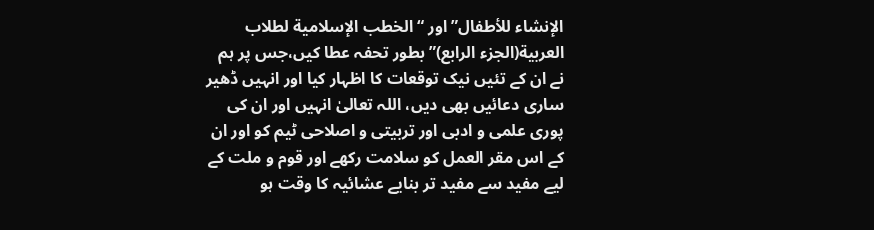الإنشاء للأطفال” اور “الخطب الإسلامية لطلاب العربية(الجزء الرابع)” بطور تحفہ عطا کیں،جس پر ہم نے ان کے تئیں نیک توقعات کا اظہار کیا اور انہیں ڈھیر ساری دعائیں بھی دیں، اللہ تعالیٰ انہیں اور ان کی پوری علمی و ادبی اور تربیتی و اصلاحی ٹیم کو اور ان کے اس مقر العمل کو سلامت رکھے اور قوم و ملت کے لیے مفید سے مفید تر بنایے عشائیہ کا وقت ہو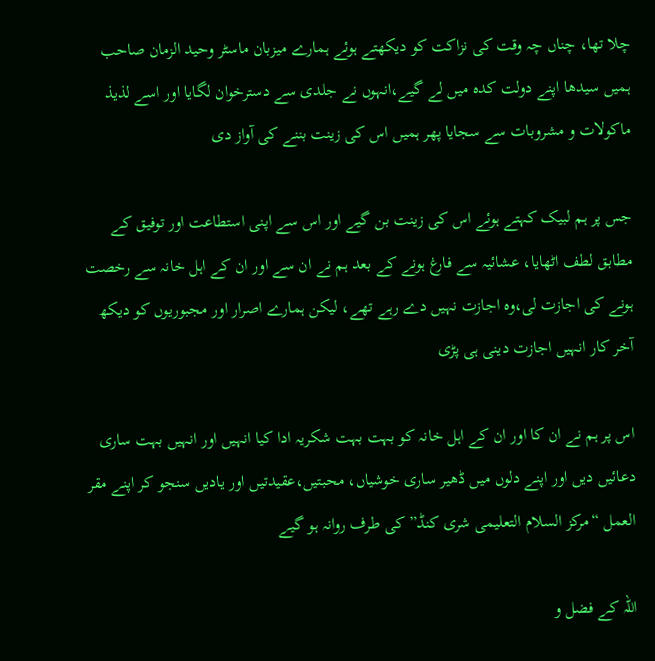چلا تھا، چناں چہ وقت کی نزاکت کو دیکھتے ہوئے ہمارے میزبان ماسٹر وحید الزمان صاحب ہمیں سیدھا اپنے دولت کدہ میں لے گیے،انہوں نے جلدی سے دسترخوان لگایا اور اسے لذیذ ماکولات و مشروبات سے سجایا پھر ہمیں اس کی زینت بننے کی آواز دی

جس پر ہم لبیک کہتے ہوئے اس کی زینت بن گیے اور اس سے اپنی استطاعت اور توفیق کے مطابق لطف اٹھایا، عشائیہ سے فارغ ہونے کے بعد ہم نے ان سے اور ان کے اہل خانہ سے رخصت ہونے کی اجازت لی،وہ اجازت نہیں دے رہے تھے، لیکن ہمارے اصرار اور مجبوریوں کو دیکھ آخر کار انہیں اجازت دینی ہی پڑی

اس پر ہم نے ان کا اور ان کے اہل خانہ کو بہت بہت شکریہ ادا کیا انہیں اور انہیں بہت ساری دعائیں دیں اور اپنے دلوں میں ڈھیر ساری خوشیاں، محبتیں،عقیدتیں اور یادیں سنجو کر اپنے مقر العمل “مرکز السلام التعلیمی شری کنڈ” کی طرف روانہ ہو گیے

اللہ کے فضل و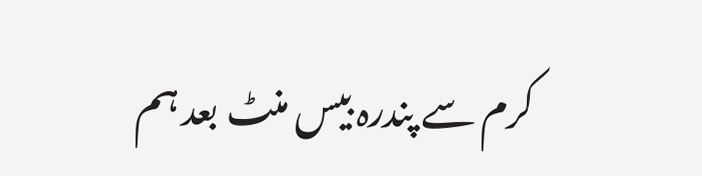کرم سے پندرہ بیس منٹ بعد ہم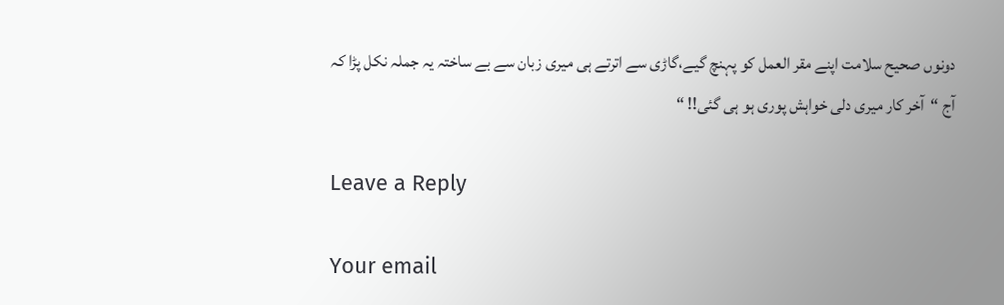دونوں صحیح سلامت اپنے مقر العمل کو پہنچ گیے،گاڑی سے اترتے ہی میری زبان سے بے ساختہ یہ جملہ نکل پڑا کہ آج “آخر کار میری دلی خواہش پوری ہو ہی گئی!! “

Leave a Reply

Your email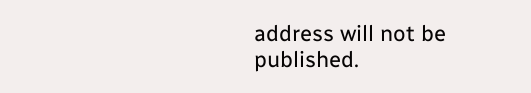address will not be published.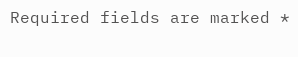Required fields are marked *